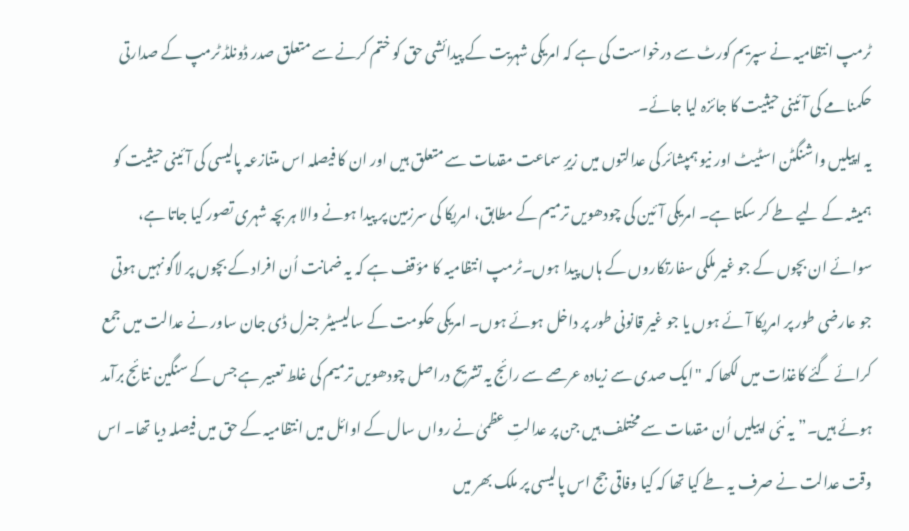ٹرمپ انتظامیہ نے سپریم کورٹ سے درخواست کی ہے کہ امریکی شہریت کے پیدائشی حق کو ختم کرنے سے متعلق صدر ڈونلڈ ٹرمپ کے صدارتی حکمنامے کی آئینی حیثیت کا جائزہ لیا جائے۔
یہ اپیلیں واشنگٹن اسٹیٹ اور نیو ہمپشائر کی عدالتوں میں زیرِ سماعت مقدمات سے متعلق ہیں اور ان کا فیصلہ اس متنازعہ پالیسی کی آئینی حیثیت کو ہمیشہ کے لیے طے کر سکتا ہے۔ امریکی آئین کی چودھویں ترمیم کے مطابق، امریکا کی سرزمین پر پیدا ہونے والا ہر بچہ شہری تصور کیا جاتا ہے، سوائے ان بچوں کے جو غیر ملکی سفارتکاروں کے ہاں پیدا ہوں۔ٹرمپ انتظامیہ کا مؤقف ہے کہ یہ ضمانت اُن افراد کے بچوں پر لاگو نہیں ہوتی جو عارضی طور پر امریکا آئے ہوں یا جو غیر قانونی طور پر داخل ہوئے ہوں۔ امریکی حکومت کے سالیسیٹر جنرل ڈی جان ساور نے عدالت میں جمع کرائے گئے کاغذات میں لکھا کہ "ایک صدی سے زیادہ عرصے سے رائج یہ تشریح دراصل چودھویں ترمیم کی غلط تعبیر ہے جس کے سنگین نتائج برآمد ہوئے ہیں۔”یہ نئی اپیلیں اُن مقدمات سے مختلف ہیں جن پر عدالتِ عظمیٰ نے رواں سال کے اوائل میں انتظامیہ کے حق میں فیصلہ دیا تھا۔ اس وقت عدالت نے صرف یہ طے کیا تھا کہ کیا وفاقی جج اس پالیسی پر ملک بھر میں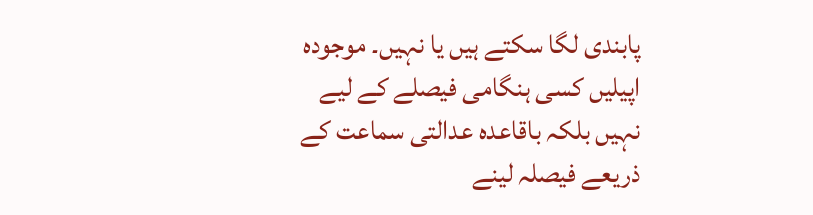پابندی لگا سکتے ہیں یا نہیں۔ موجودہ اپیلیں کسی ہنگامی فیصلے کے لیے نہیں بلکہ باقاعدہ عدالتی سماعت کے ذریعے فیصلہ لینے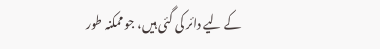کے لیے دائر کی گئی ہیں، جو ممکنہ طور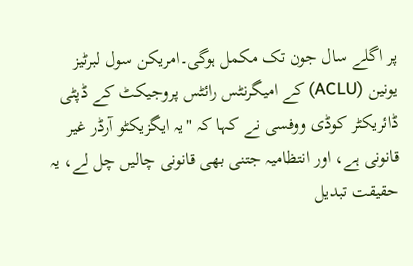پر اگلے سال جون تک مکمل ہوگی۔امریکن سول لبرٹیز یونین (ACLU) کے امیگرنٹس رائٹس پروجیکٹ کے ڈپٹی ڈائریکٹر کوڈی ووفسی نے کہا کہ "یہ ایگزیکٹو آرڈر غیر قانونی ہے، اور انتظامیہ جتنی بھی قانونی چالیں چل لے، یہ حقیقت تبدیل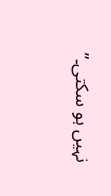نہیں ہو سکتی۔”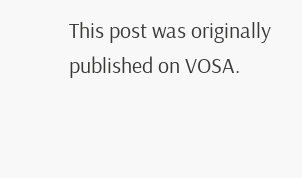This post was originally published on VOSA.